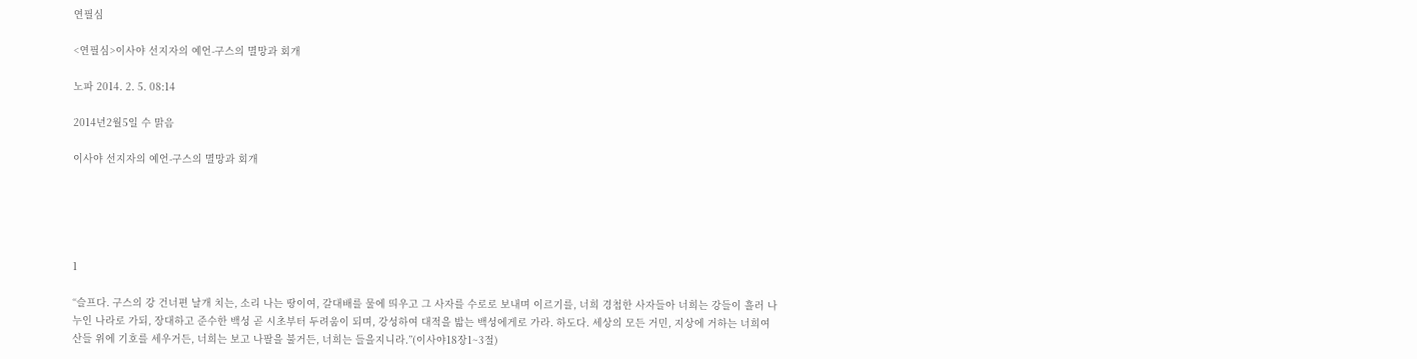연필심

<연필심>이사야 선지자의 예언-구스의 멸망과 회개

노파 2014. 2. 5. 08:14

2014년2월5일 수 맑음

이사야 선지자의 예언-구스의 멸망과 회개





1

“슬프다. 구스의 강 건너편 날개 치는, 소리 나는 땅이여, 갈대배를 물에 띄우고 그 사자를 수로로 보내며 이르기를, 너희 경첩한 사자들아 너희는 강들이 흘러 나누인 나라로 가되, 장대하고 준수한 백성 곧 시초부터 두려움이 되며, 강성하여 대적을 밟는 백성에게로 가라. 하도다. 세상의 모든 거민, 지상에 거하는 너희여 산들 위에 기호를 세우거든, 너희는 보고 나팔을 불거든, 너희는 들을지니라.”(이사야18장1~3절)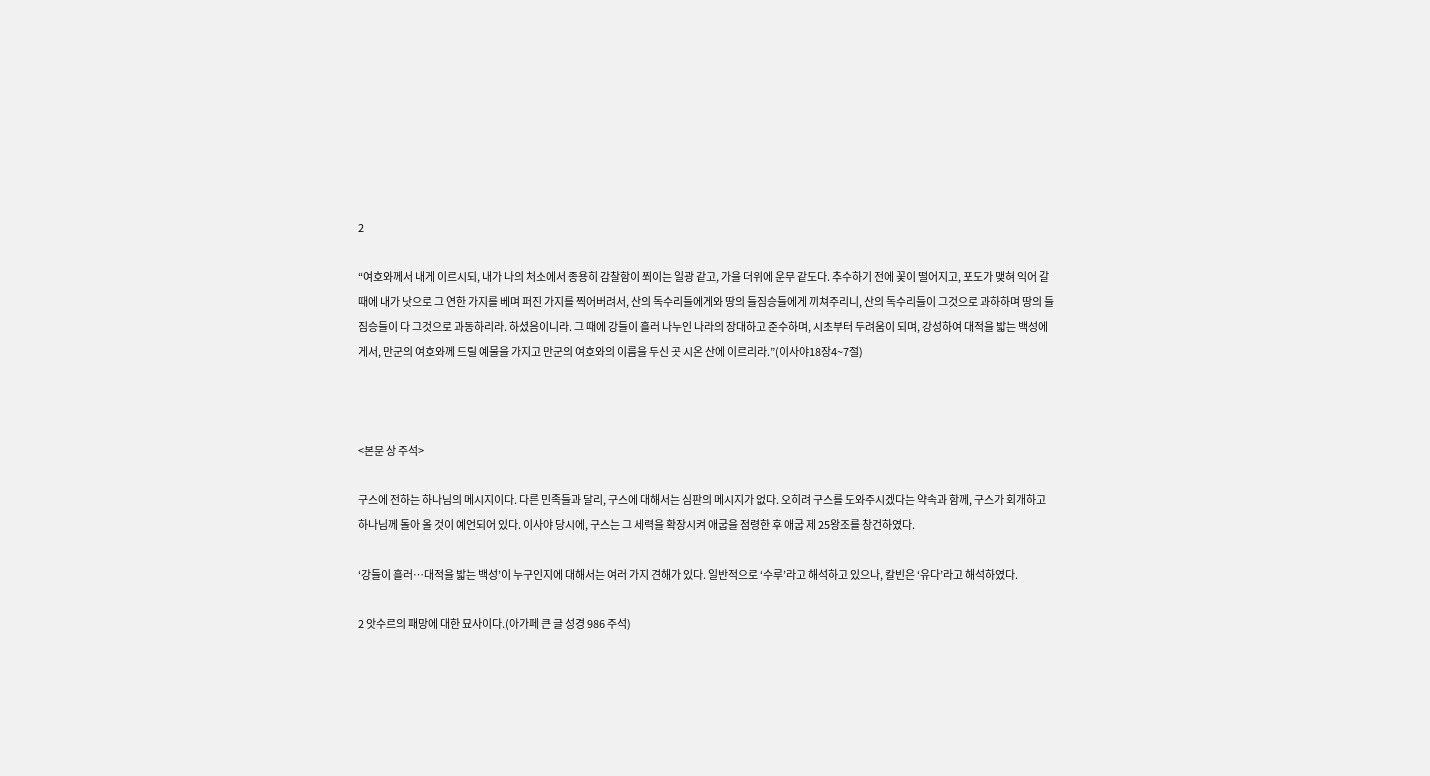2

“여호와께서 내게 이르시되, 내가 나의 처소에서 종용히 감찰함이 쬐이는 일광 같고, 가을 더위에 운무 같도다. 추수하기 전에 꽃이 떨어지고, 포도가 맺혀 익어 갈 때에 내가 낫으로 그 연한 가지를 베며 퍼진 가지를 찍어버려서, 산의 독수리들에게와 땅의 들짐승들에게 끼쳐주리니, 산의 독수리들이 그것으로 과하하며 땅의 들짐승들이 다 그것으로 과동하리라. 하셨음이니라. 그 때에 강들이 흘러 나누인 나라의 장대하고 준수하며, 시초부터 두려움이 되며, 강성하여 대적을 밟는 백성에게서, 만군의 여호와께 드릴 예물을 가지고 만군의 여호와의 이름을 두신 곳 시온 산에 이르리라.”(이사야18장4~7절)



<본문 상 주석>

구스에 전하는 하나님의 메시지이다. 다른 민족들과 달리, 구스에 대해서는 심판의 메시지가 없다. 오히려 구스를 도와주시겠다는 약속과 함께, 구스가 회개하고 하나님께 돌아 올 것이 예언되어 있다. 이사야 당시에, 구스는 그 세력을 확장시켜 애굽을 점령한 후 애굽 제 25왕조를 창건하였다.

‘강들이 흘러…대적을 밟는 백성’이 누구인지에 대해서는 여러 가지 견해가 있다. 일반적으로 ‘수루’라고 해석하고 있으나, 칼빈은 ‘유다’라고 해석하였다.

2 앗수르의 패망에 대한 묘사이다.(아가페 큰 글 성경 986 주석)